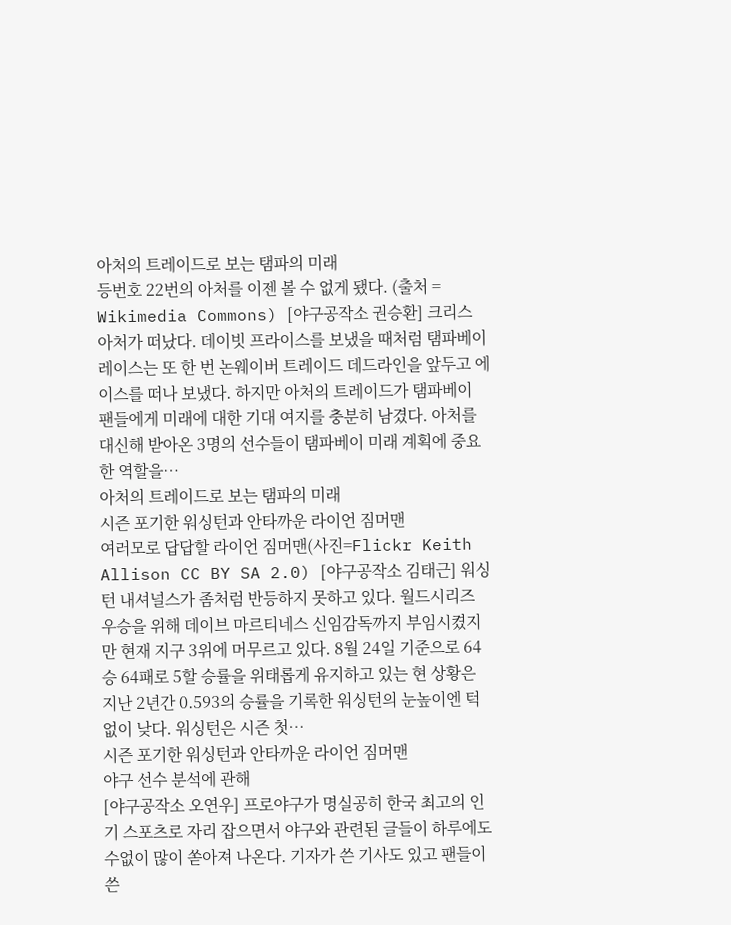아처의 트레이드로 보는 탬파의 미래
등번호 22번의 아처를 이젠 볼 수 없게 됐다. (출처 = Wikimedia Commons) [야구공작소 권승환] 크리스 아처가 떠났다. 데이빗 프라이스를 보냈을 때처럼 탬파베이 레이스는 또 한 번 논웨이버 트레이드 데드라인을 앞두고 에이스를 떠나 보냈다. 하지만 아처의 트레이드가 탬파베이 팬들에게 미래에 대한 기대 여지를 충분히 남겼다. 아처를 대신해 받아온 3명의 선수들이 탬파베이 미래 계획에 중요한 역할을…
아처의 트레이드로 보는 탬파의 미래
시즌 포기한 워싱턴과 안타까운 라이언 짐머맨
여러모로 답답할 라이언 짐머맨(사진=Flickr Keith Allison CC BY SA 2.0) [야구공작소 김태근] 워싱턴 내셔널스가 좀처럼 반등하지 못하고 있다. 월드시리즈 우승을 위해 데이브 마르티네스 신임감독까지 부임시켰지만 현재 지구 3위에 머무르고 있다. 8월 24일 기준으로 64승 64패로 5할 승률을 위태롭게 유지하고 있는 현 상황은 지난 2년간 0.593의 승률을 기록한 워싱턴의 눈높이엔 턱없이 낮다. 워싱턴은 시즌 첫…
시즌 포기한 워싱턴과 안타까운 라이언 짐머맨
야구 선수 분석에 관해
[야구공작소 오연우] 프로야구가 명실공히 한국 최고의 인기 스포츠로 자리 잡으면서 야구와 관련된 글들이 하루에도 수없이 많이 쏟아져 나온다. 기자가 쓴 기사도 있고 팬들이 쓴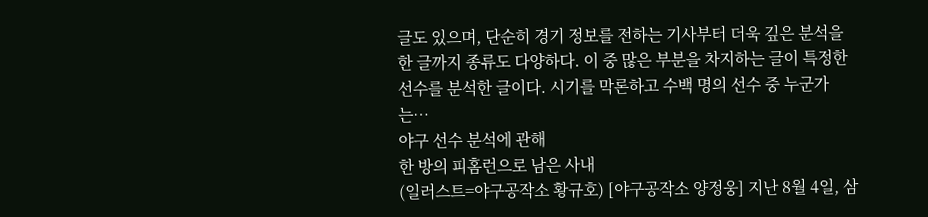글도 있으며, 단순히 경기 정보를 전하는 기사부터 더욱 깊은 분석을 한 글까지 종류도 다양하다. 이 중 많은 부분을 차지하는 글이 특정한 선수를 분석한 글이다. 시기를 막론하고 수백 명의 선수 중 누군가는…
야구 선수 분석에 관해
한 방의 피홈런으로 남은 사내
(일러스트=야구공작소 황규호) [야구공작소 양정웅] 지난 8월 4일, 삼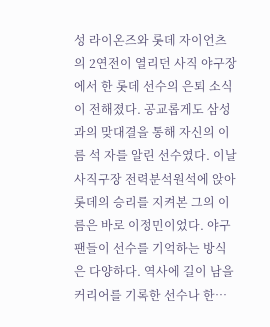성 라이온즈와 롯데 자이언츠의 2연전이 열리던 사직 야구장에서 한 롯데 선수의 은퇴 소식이 전해졌다. 공교롭게도 삼성과의 맞대결을 통해 자신의 이름 석 자를 알린 선수였다. 이날 사직구장 전력분석원석에 앉아 롯데의 승리를 지켜본 그의 이름은 바로 이정민이었다. 야구 팬들이 선수를 기억하는 방식은 다양하다. 역사에 길이 남을 커리어를 기록한 선수나 한…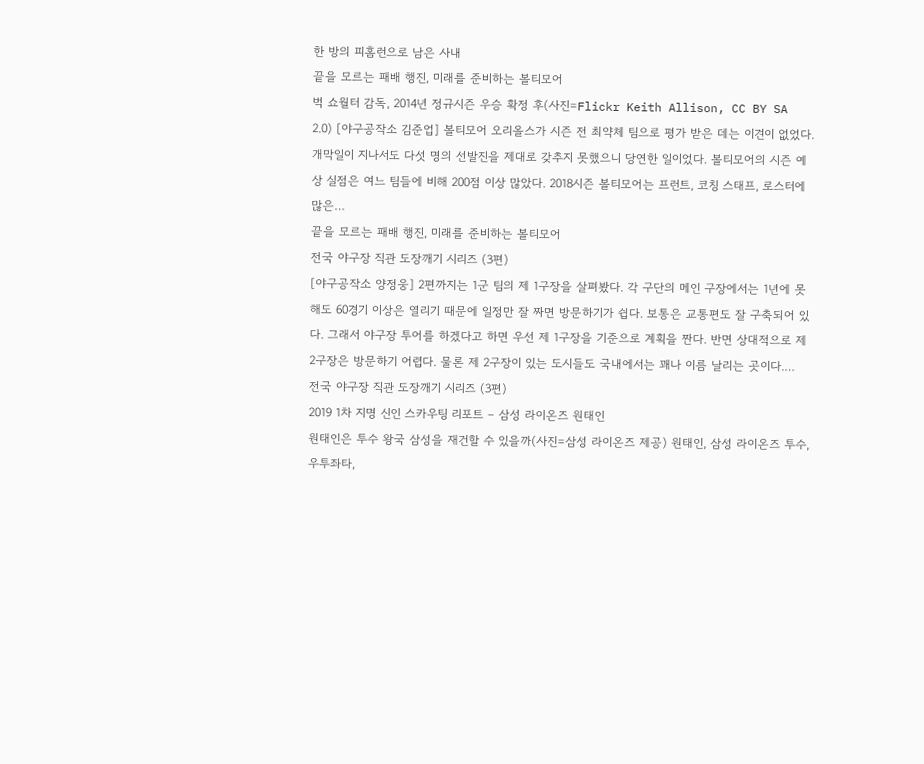한 방의 피홈런으로 남은 사내
끝을 모르는 패배 행진, 미래를 준비하는 볼티모어
벅 쇼월터 감독, 2014년 정규시즌 우승 확정 후(사진=Flickr Keith Allison, CC BY SA 2.0) [야구공작소 김준업] 볼티모어 오리올스가 시즌 전 최약체 팀으로 평가 받은 데는 이견이 없었다. 개막일이 지나서도 다섯 명의 선발진을 제대로 갖추지 못했으니 당연한 일이었다. 볼티모어의 시즌 예상 실점은 여느 팀들에 비해 200점 이상 많았다. 2018시즌 볼티모어는 프런트, 코칭 스태프, 로스터에 많은…
끝을 모르는 패배 행진, 미래를 준비하는 볼티모어
전국 야구장 직관 도장깨기 시리즈 (3편)
[야구공작소 양정웅] 2편까지는 1군 팀의 제 1구장을 살펴봤다. 각 구단의 메인 구장에서는 1년에 못해도 60경기 이상은 열리기 때문에 일정만 잘 짜면 방문하기가 쉽다. 보통은 교통편도 잘 구축되어 있다. 그래서 야구장 투어를 하겠다고 하면 우선 제 1구장을 기준으로 계획을 짠다. 반면 상대적으로 제 2구장은 방문하기 어렵다. 물론 제 2구장이 있는 도시들도 국내에서는 꽤나 이름 날리는 곳이다.…
전국 야구장 직관 도장깨기 시리즈 (3편)
2019 1차 지명 신인 스카우팅 리포트 – 삼성 라이온즈 원태인
원태인은 투수 왕국 삼성을 재건할 수 있을까(사진=삼성 라이온즈 제공) 원태인, 삼성 라이온즈 투수, 우투좌타,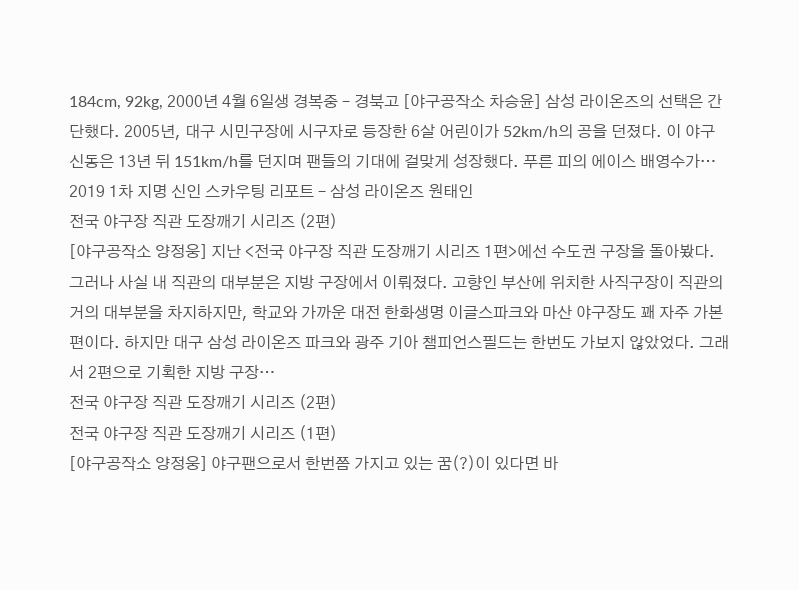184cm, 92kg, 2000년 4월 6일생 경복중 – 경북고 [야구공작소 차승윤] 삼성 라이온즈의 선택은 간단했다. 2005년, 대구 시민구장에 시구자로 등장한 6살 어린이가 52km/h의 공을 던졌다. 이 야구 신동은 13년 뒤 151km/h를 던지며 팬들의 기대에 걸맞게 성장했다. 푸른 피의 에이스 배영수가…
2019 1차 지명 신인 스카우팅 리포트 – 삼성 라이온즈 원태인
전국 야구장 직관 도장깨기 시리즈 (2편)
[야구공작소 양정웅] 지난 <전국 야구장 직관 도장깨기 시리즈 1편>에선 수도권 구장을 돌아봤다. 그러나 사실 내 직관의 대부분은 지방 구장에서 이뤄졌다. 고향인 부산에 위치한 사직구장이 직관의 거의 대부분을 차지하지만, 학교와 가까운 대전 한화생명 이글스파크와 마산 야구장도 꽤 자주 가본 편이다. 하지만 대구 삼성 라이온즈 파크와 광주 기아 챔피언스필드는 한번도 가보지 않았었다. 그래서 2편으로 기획한 지방 구장…
전국 야구장 직관 도장깨기 시리즈 (2편)
전국 야구장 직관 도장깨기 시리즈 (1편)
[야구공작소 양정웅] 야구팬으로서 한번쯤 가지고 있는 꿈(?)이 있다면 바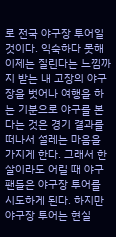로 전국 야구장 투어일 것이다. 익숙하다 못해 이제는 질린다는 느낌까지 받는 내 고장의 야구장을 벗어나 여행을 하는 기분으로 야구를 본다는 것은 경기 결과를 떠나서 설레는 마음을 가지게 한다. 그래서 한 살이라도 어릴 때 야구팬들은 야구장 투어를 시도하게 된다. 하지만 야구장 투어는 현실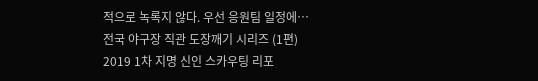적으로 녹록지 않다. 우선 응원팀 일정에…
전국 야구장 직관 도장깨기 시리즈 (1편)
2019 1차 지명 신인 스카우팅 리포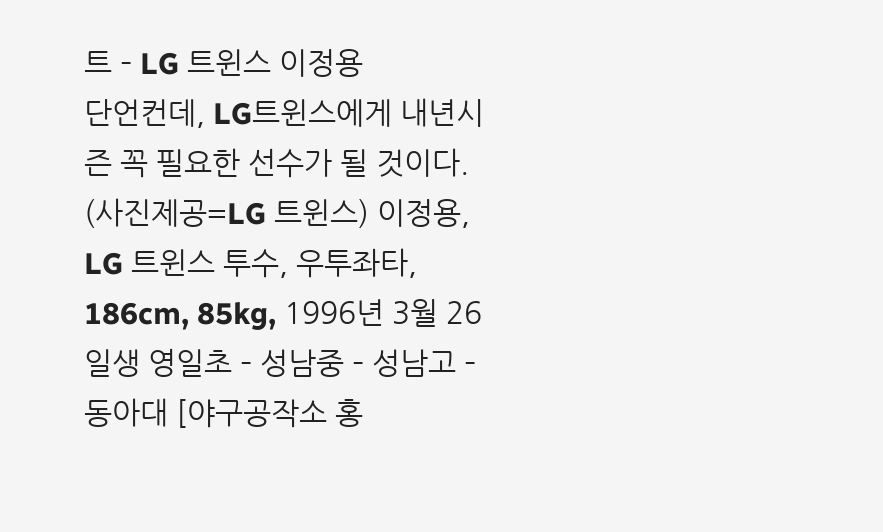트 – LG 트윈스 이정용
단언컨데, LG트윈스에게 내년시즌 꼭 필요한 선수가 될 것이다. (사진제공=LG 트윈스) 이정용, LG 트윈스 투수, 우투좌타, 186cm, 85kg, 1996년 3월 26일생 영일초 – 성남중 – 성남고 – 동아대 [야구공작소 홍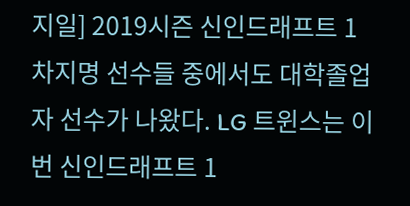지일] 2019시즌 신인드래프트 1차지명 선수들 중에서도 대학졸업자 선수가 나왔다. LG 트윈스는 이번 신인드래프트 1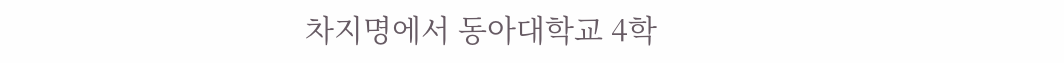차지명에서 동아대학교 4학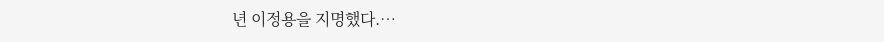년 이정용을 지명했다.…